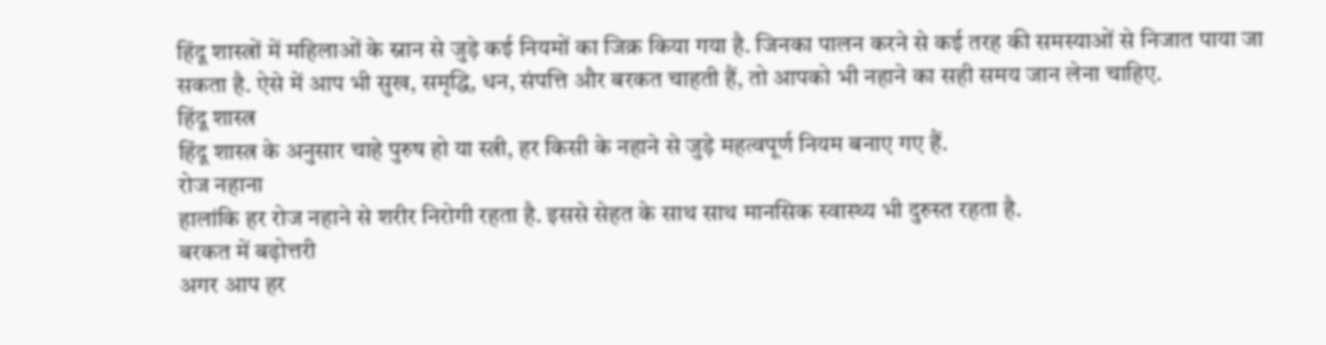हिंदू शास्त्रों में महिलाओं के स्नान से जुड़े कई नियमों का जिक्र किया गया है. जिनका पालन करने से कई तरह की समस्याओं से निजात पाया जा सकता है. ऐसे में आप भी सुख, समृद्धि, धन, संपत्ति और बरकत चाहती हैं, तो आपको भी नहाने का सही समय जान लेना चाहिए.
हिंदू शास्त्र
हिंदू शास्त्र के अनुसार चाहे पुरुष हो या स्त्री, हर किसी के नहाने से जुड़े महत्वपूर्ण नियम बनाए गए हैं.
रोज नहाना
हालांकि हर रोज नहाने से शरीर निरोगी रहता है. इससे सेहत के साथ साथ मानसिक स्वास्थ्य भी दुरुस्त रहता है.
बरकत में बढ़ोत्तरी
अगर आप हर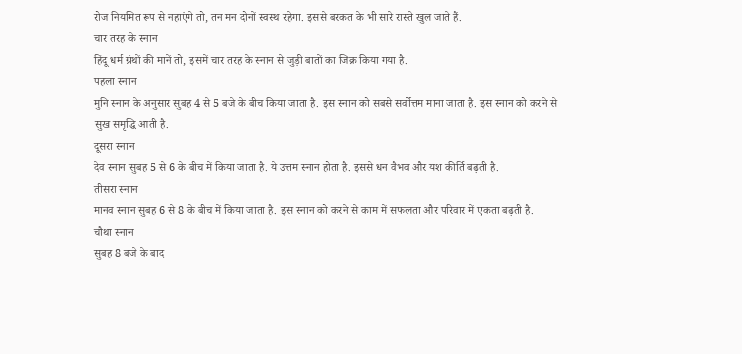रोज नियमित रूप से नहाएंगे तो, तन मन दोनों स्वस्थ रहेगा. इससे बरकत के भी सारे रास्ते खुल जाते हैं.
चार तरह के स्नान
हिंदू धर्म ग्रंथों की मानें तो, इसमें चार तरह के स्नान से जुड़ी बातों का जिक्र किया गया है.
पहला स्नान
मुनि स्नान के अनुसार सुबह 4 से 5 बजे के बीच किया जाता है. इस स्नान को सबसे सर्वोत्तम माना जाता है. इस स्नान को करने से सुख समृद्धि आती है.
दूसरा स्नान
देव स्नान सुबह 5 से 6 के बीच में किया जाता है. ये उत्तम स्नान होता है. इससे धन वैभव और यश कीर्ति बढ़ती है.
तीसरा स्नान
मानव स्नान सुबह 6 से 8 के बीच में किया जाता है. इस स्नान को करने से काम में सफलता और परिवार में एकता बढ़ती है.
चौथा स्नान
सुबह 8 बजे के बाद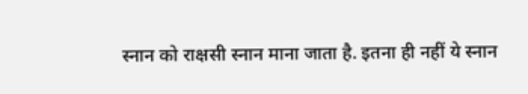स्नान को राक्षसी स्नान माना जाता है. इतना ही नहीं ये स्नान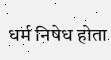धर्म निषेध होता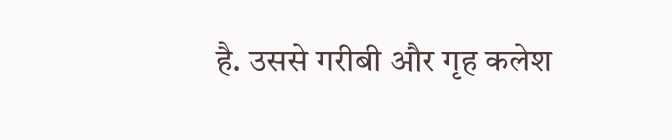है. उससे गरीबी और गृह कलेश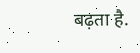बढ़ता है.